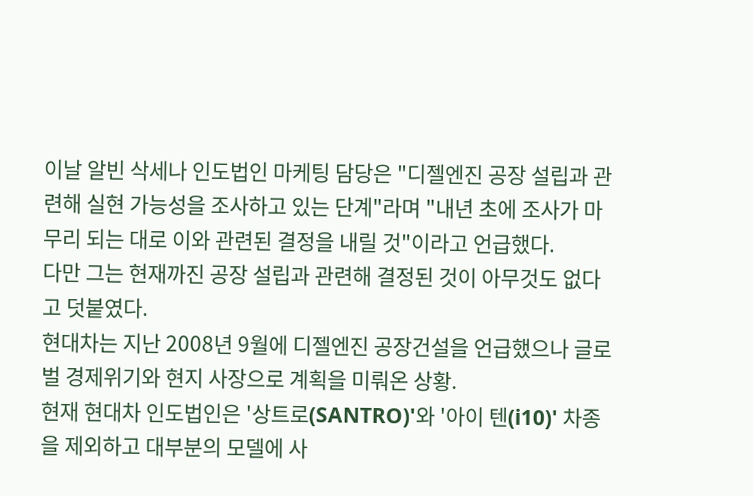이날 알빈 삭세나 인도법인 마케팅 담당은 "디젤엔진 공장 설립과 관련해 실현 가능성을 조사하고 있는 단계"라며 "내년 초에 조사가 마무리 되는 대로 이와 관련된 결정을 내릴 것"이라고 언급했다.
다만 그는 현재까진 공장 설립과 관련해 결정된 것이 아무것도 없다고 덧붙였다.
현대차는 지난 2008년 9월에 디젤엔진 공장건설을 언급했으나 글로벌 경제위기와 현지 사장으로 계획을 미뤄온 상황.
현재 현대차 인도법인은 '상트로(SANTRO)'와 '아이 텐(i10)' 차종을 제외하고 대부분의 모델에 사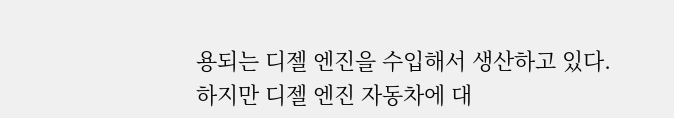용되는 디젤 엔진을 수입해서 생산하고 있다.
하지만 디젤 엔진 자동차에 대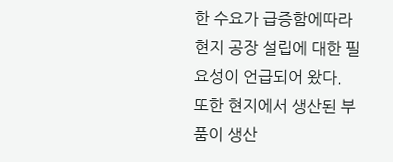한 수요가 급증함에따라 현지 공장 설립에 대한 필요성이 언급되어 왔다.
또한 현지에서 생산된 부품이 생산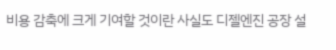비용 감축에 크게 기여할 것이란 사실도 디젤엔진 공장 설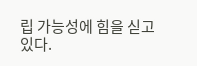립 가능성에 힘을 싣고 있다.